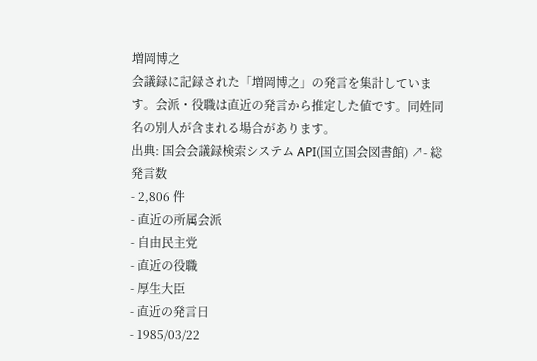増岡博之
会議録に記録された「増岡博之」の発言を集計しています。会派・役職は直近の発言から推定した値です。同姓同名の別人が含まれる場合があります。
出典: 国会会議録検索システム API(国立国会図書館) ↗- 総発言数
- 2,806 件
- 直近の所属会派
- 自由民主党
- 直近の役職
- 厚生大臣
- 直近の発言日
- 1985/03/22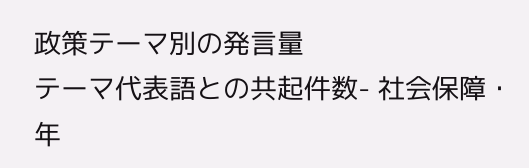政策テーマ別の発言量
テーマ代表語との共起件数- 社会保障・年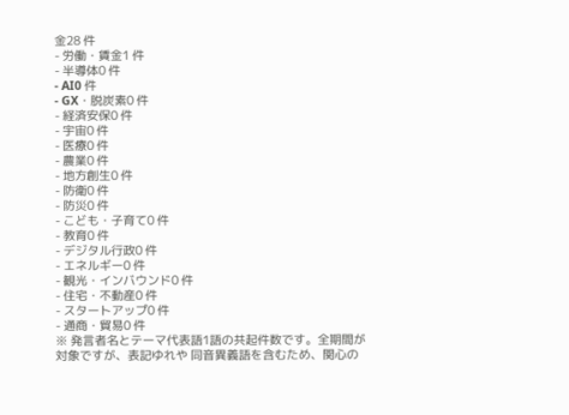金28 件
- 労働・賃金1 件
- 半導体0 件
- AI0 件
- GX・脱炭素0 件
- 経済安保0 件
- 宇宙0 件
- 医療0 件
- 農業0 件
- 地方創生0 件
- 防衛0 件
- 防災0 件
- こども・子育て0 件
- 教育0 件
- デジタル行政0 件
- エネルギー0 件
- 観光・インバウンド0 件
- 住宅・不動産0 件
- スタートアップ0 件
- 通商・貿易0 件
※ 発言者名とテーマ代表語1語の共起件数です。全期間が対象ですが、表記ゆれや 同音異義語を含むため、関心の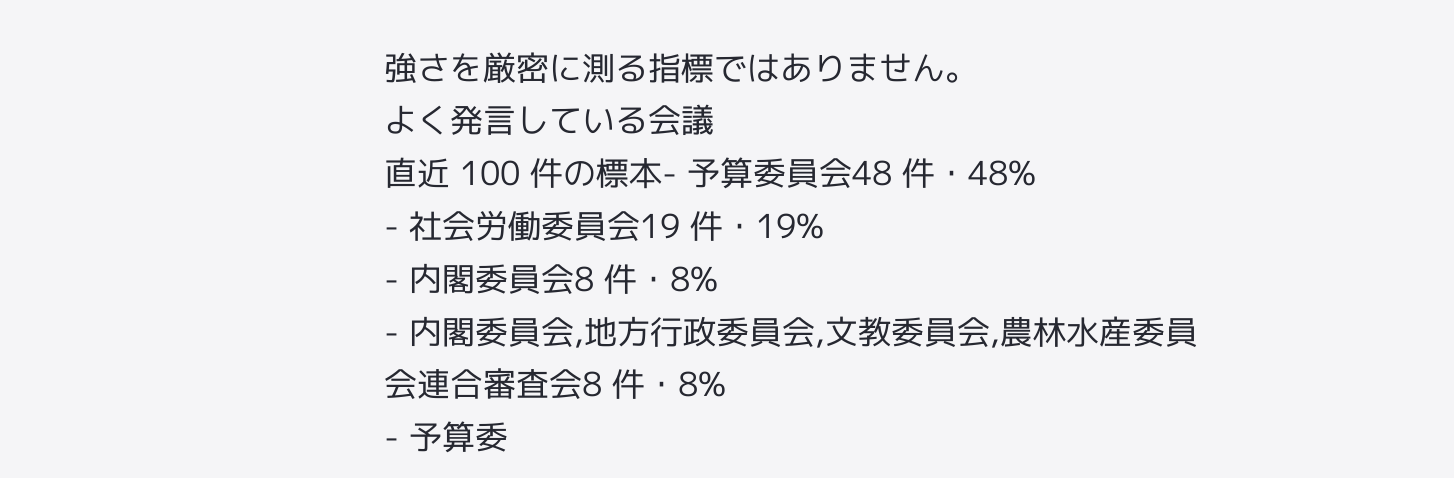強さを厳密に測る指標ではありません。
よく発言している会議
直近 100 件の標本- 予算委員会48 件・48%
- 社会労働委員会19 件・19%
- 内閣委員会8 件・8%
- 内閣委員会,地方行政委員会,文教委員会,農林水産委員会連合審査会8 件・8%
- 予算委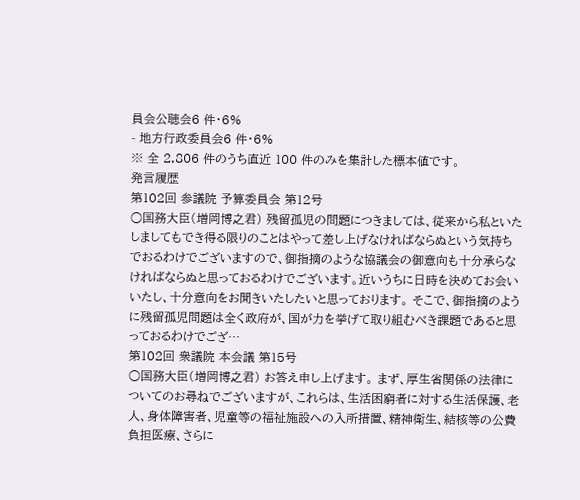員会公聴会6 件・6%
- 地方行政委員会6 件・6%
※ 全 2,806 件のうち直近 100 件のみを集計した標本値です。
発言履歴
第102回 参議院 予算委員会 第12号
○国務大臣(増岡博之君) 残留孤児の問題につきましては、従来から私といたしましてもでき得る限りのことはやって差し上げなければならぬという気持ちでおるわけでございますので、御指摘のような協議会の御意向も十分承らなければならぬと思っておるわけでございます。近いうちに日時を決めてお会いいたし、十分意向をお聞きいたしたいと思っております。 そこで、御指摘のように残留孤児問題は全く政府が、国が力を挙げて取り組むべき課題であると思っておるわけでござ…
第102回 衆議院 本会議 第15号
○国務大臣(増岡博之君) お答え申し上げます。 まず、厚生省関係の法律についてのお尋ねでございますが、これらは、生活困窮者に対する生活保護、老人、身体障害者、児童等の福祉施設への入所措置、精神衛生、結核等の公費負担医療、さらに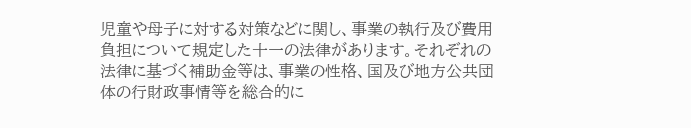児童や母子に対する対策などに関し、事業の執行及び費用負担について規定した十一の法律があります。それぞれの法律に基づく補助金等は、事業の性格、国及び地方公共団体の行財政事情等を総合的に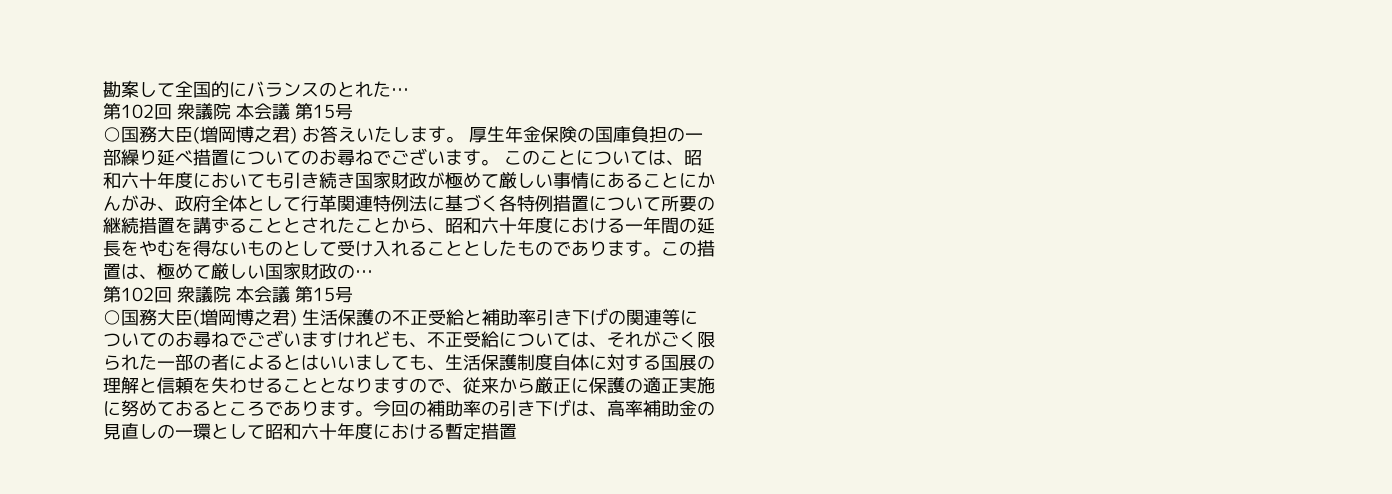勘案して全国的にバランスのとれた…
第102回 衆議院 本会議 第15号
○国務大臣(増岡博之君) お答えいたします。 厚生年金保険の国庫負担の一部繰り延べ措置についてのお尋ねでございます。 このことについては、昭和六十年度においても引き続き国家財政が極めて厳しい事情にあることにかんがみ、政府全体として行革関連特例法に基づく各特例措置について所要の継続措置を講ずることとされたことから、昭和六十年度における一年間の延長をやむを得ないものとして受け入れることとしたものであります。この措置は、極めて厳しい国家財政の…
第102回 衆議院 本会議 第15号
○国務大臣(増岡博之君) 生活保護の不正受給と補助率引き下げの関連等についてのお尋ねでございますけれども、不正受給については、それがごく限られた一部の者によるとはいいましても、生活保護制度自体に対する国展の理解と信頼を失わせることとなりますので、従来から厳正に保護の適正実施に努めておるところであります。今回の補助率の引き下げは、高率補助金の見直しの一環として昭和六十年度における暫定措置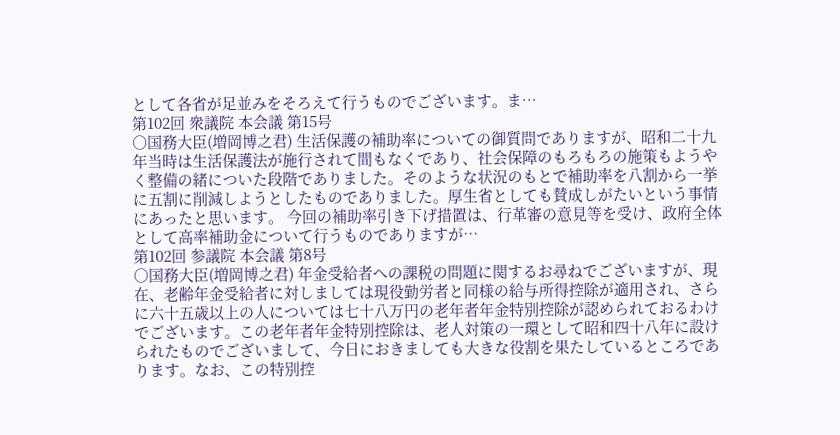として各省が足並みをそろえて行うものでございます。ま…
第102回 衆議院 本会議 第15号
○国務大臣(増岡博之君) 生活保護の補助率についての御質問でありますが、昭和二十九年当時は生活保護法が施行されて間もなくであり、社会保障のもろもろの施策もようやく整備の緒についた段階でありました。そのような状況のもとで補助率を八割から一挙に五割に削減しようとしたものでありました。厚生省としても賛成しがたいという事情にあったと思います。 今回の補助率引き下げ措置は、行革審の意見等を受け、政府全体として高率補助金について行うものでありますが…
第102回 参議院 本会議 第8号
○国務大臣(増岡博之君) 年金受給者への課税の問題に関するお尋ねでございますが、現在、老齢年金受給者に対しましては現役勤労者と同様の給与所得控除が適用され、さらに六十五歳以上の人については七十八万円の老年者年金特別控除が認められておるわけでございます。この老年者年金特別控除は、老人対策の一環として昭和四十八年に設けられたものでございまして、今日におきましても大きな役割を果たしているところであります。なお、この特別控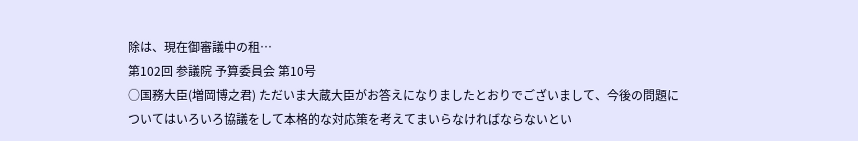除は、現在御審議中の租…
第102回 参議院 予算委員会 第10号
○国務大臣(増岡博之君) ただいま大蔵大臣がお答えになりましたとおりでございまして、今後の問題についてはいろいろ協議をして本格的な対応策を考えてまいらなければならないとい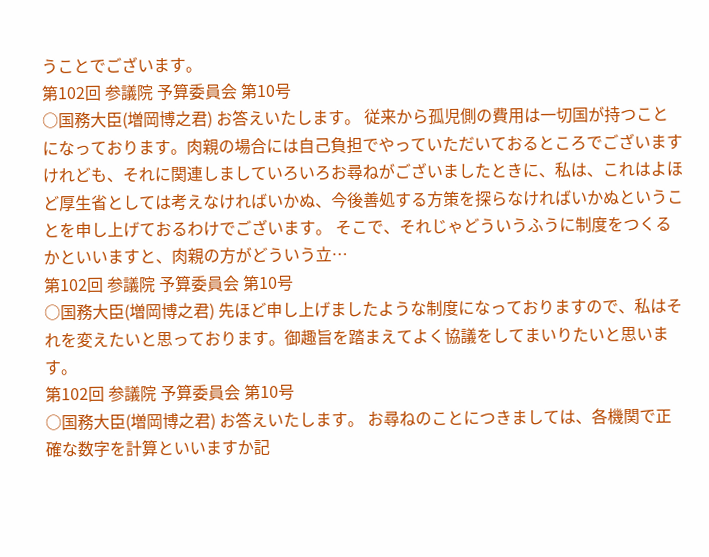うことでございます。
第102回 参議院 予算委員会 第10号
○国務大臣(増岡博之君) お答えいたします。 従来から孤児側の費用は一切国が持つことになっております。肉親の場合には自己負担でやっていただいておるところでございますけれども、それに関連しましていろいろお尋ねがございましたときに、私は、これはよほど厚生省としては考えなければいかぬ、今後善処する方策を探らなければいかぬということを申し上げておるわけでございます。 そこで、それじゃどういうふうに制度をつくるかといいますと、肉親の方がどういう立…
第102回 参議院 予算委員会 第10号
○国務大臣(増岡博之君) 先ほど申し上げましたような制度になっておりますので、私はそれを変えたいと思っております。御趣旨を踏まえてよく協議をしてまいりたいと思います。
第102回 参議院 予算委員会 第10号
○国務大臣(増岡博之君) お答えいたします。 お尋ねのことにつきましては、各機関で正確な数字を計算といいますか記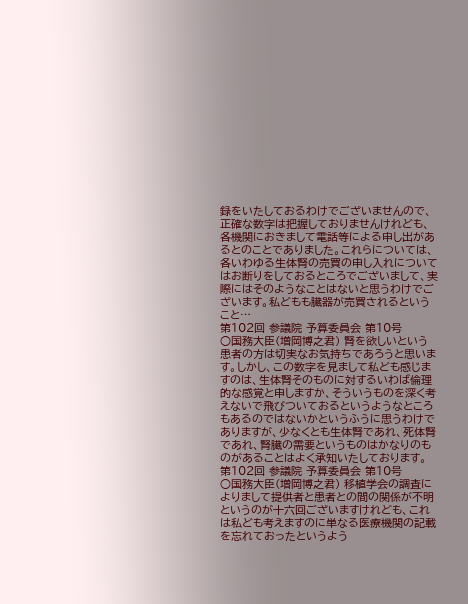録をいたしておるわけでございませんので、正確な数字は把握しておりませんけれども、各機関におきまして電話等による申し出があるとのことでありました。これらについては、各いわゆる生体腎の売買の申し入れについてはお断りをしておるところでございまして、実際にはそのようなことはないと思うわけでございます。私どもも臓器が売買されるということ…
第102回 参議院 予算委員会 第10号
○国務大臣(増岡博之君) 腎を欲しいという患者の方は切実なお気持ちであろうと思います。しかし、この数字を見まして私ども感じますのは、生体腎そのものに対するいわば倫理的な感覚と申しますか、そういうものを深く考えないで飛びついておるというようなところもあるのではないかというふうに思うわけでありますが、少なくとも生体腎であれ、死体腎であれ、腎臓の需要というものはかなりのものがあることはよく承知いたしております。
第102回 参議院 予算委員会 第10号
○国務大臣(増岡博之君) 移植学会の調査によりまして提供者と患者との間の関係が不明というのが十六回ございますけれども、これは私ども考えますのに単なる医療機関の記載を忘れておったというよう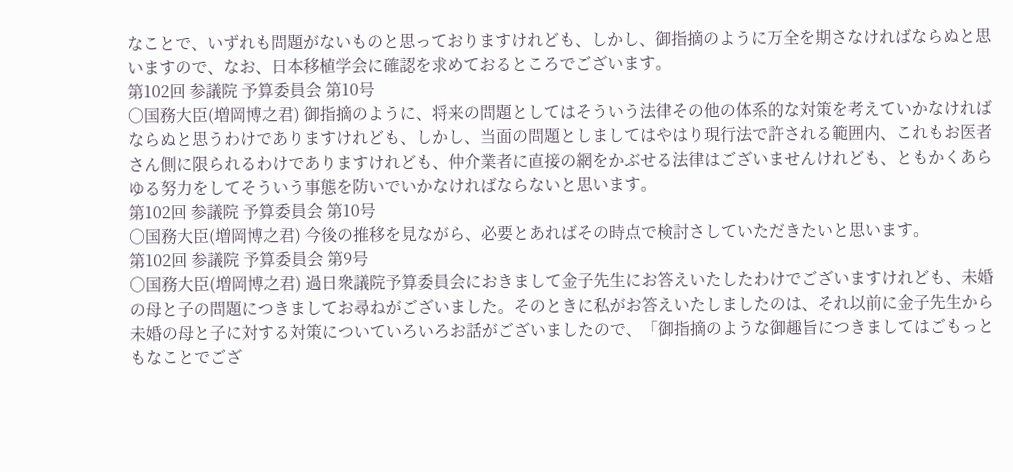なことで、いずれも問題がないものと思っておりますけれども、しかし、御指摘のように万全を期さなければならぬと思いますので、なお、日本移植学会に確認を求めておるところでございます。
第102回 参議院 予算委員会 第10号
○国務大臣(増岡博之君) 御指摘のように、将来の問題としてはそういう法律その他の体系的な対策を考えていかなければならぬと思うわけでありますけれども、しかし、当面の問題としましてはやはり現行法で許される範囲内、これもお医者さん側に限られるわけでありますけれども、仲介業者に直接の網をかぶせる法律はございませんけれども、ともかくあらゆる努力をしてそういう事態を防いでいかなければならないと思います。
第102回 参議院 予算委員会 第10号
○国務大臣(増岡博之君) 今後の推移を見ながら、必要とあればその時点で検討さしていただきたいと思います。
第102回 参議院 予算委員会 第9号
○国務大臣(増岡博之君) 過日衆議院予算委員会におきまして金子先生にお答えいたしたわけでございますけれども、未婚の母と子の問題につきましてお尋ねがございました。そのときに私がお答えいたしましたのは、それ以前に金子先生から未婚の母と子に対する対策についていろいろお話がございましたので、「御指摘のような御趣旨につきましてはごもっともなことでござ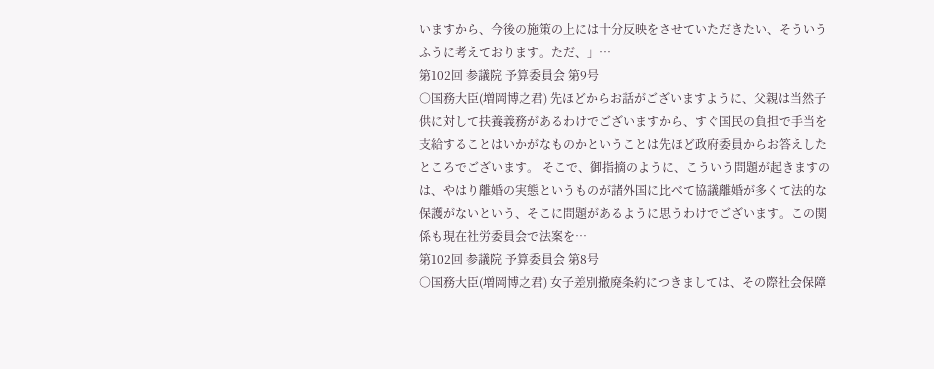いますから、今後の施策の上には十分反映をさせていただきたい、そういうふうに考えております。ただ、」…
第102回 参議院 予算委員会 第9号
○国務大臣(増岡博之君) 先ほどからお話がございますように、父親は当然子供に対して扶養義務があるわけでございますから、すぐ国民の負担で手当を支給することはいかがなものかということは先ほど政府委員からお答えしたところでございます。 そこで、御指摘のように、こういう問題が起きますのは、やはり離婚の実態というものが諸外国に比べて協議離婚が多くて法的な保護がないという、そこに問題があるように思うわけでございます。この関係も現在社労委員会で法案を…
第102回 参議院 予算委員会 第8号
○国務大臣(増岡博之君) 女子差別撤廃条約につきましては、その際社会保障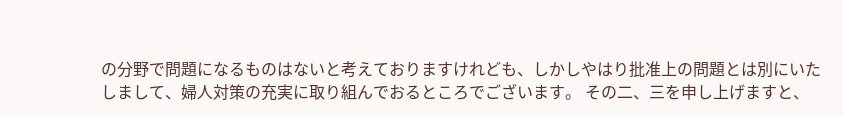の分野で問題になるものはないと考えておりますけれども、しかしやはり批准上の問題とは別にいたしまして、婦人対策の充実に取り組んでおるところでございます。 その二、三を申し上げますと、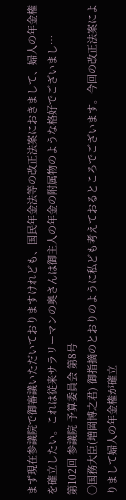まず現在参議院で御審議いただいておりますけれども、国民年金法等の改正法案におきまして、婦人の年金権を確立したい。これは従来サラリーマンの奥さんは御主人の年金の附属物のような格好でございまし…
第102回 参議院 予算委員会 第8号
○国務大臣(増岡博之君) 御指摘のとおりのように私ども考えておるところでございます。今回の改正法案によりまして婦人の年金権が確立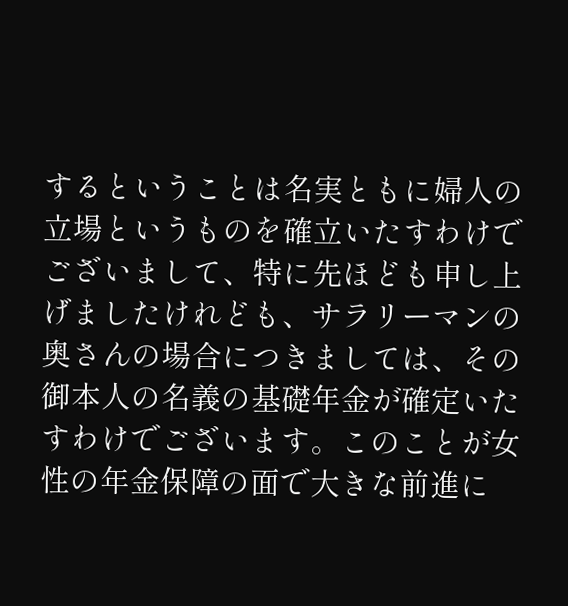するということは名実ともに婦人の立場というものを確立いたすわけでございまして、特に先ほども申し上げましたけれども、サラリーマンの奥さんの場合につきましては、その御本人の名義の基礎年金が確定いたすわけでございます。このことが女性の年金保障の面で大きな前進に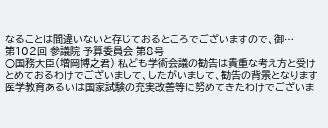なることは間違いないと存じておるところでございますので、御…
第102回 参議院 予算委員会 第8号
○国務大臣(増岡博之君) 私ども学術会議の勧告は貴重な考え方と受けとめておるわけでございまして、したがいまして、勧告の背景となります医学教育あるいは国家試験の充実改善等に努めてきたわけでございま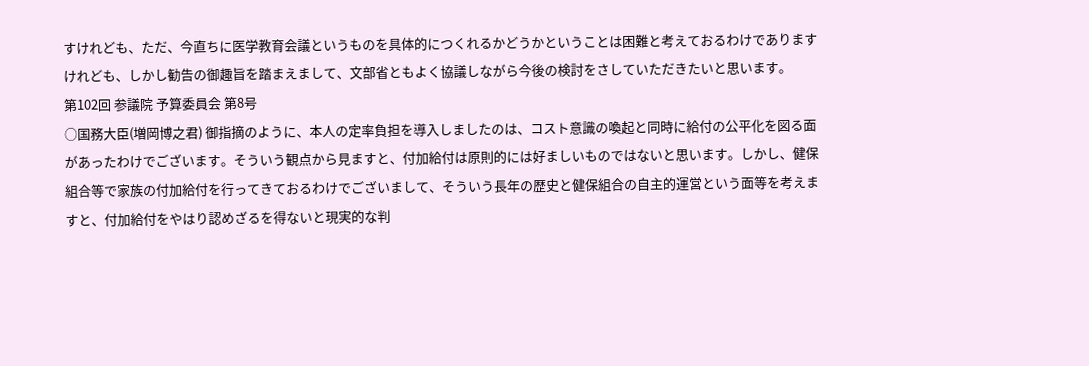すけれども、ただ、今直ちに医学教育会議というものを具体的につくれるかどうかということは困難と考えておるわけでありますけれども、しかし勧告の御趣旨を踏まえまして、文部省ともよく協議しながら今後の検討をさしていただきたいと思います。
第102回 参議院 予算委員会 第8号
○国務大臣(増岡博之君) 御指摘のように、本人の定率負担を導入しましたのは、コスト意識の喚起と同時に給付の公平化を図る面があったわけでございます。そういう観点から見ますと、付加給付は原則的には好ましいものではないと思います。しかし、健保組合等で家族の付加給付を行ってきておるわけでございまして、そういう長年の歴史と健保組合の自主的運営という面等を考えますと、付加給付をやはり認めざるを得ないと現実的な判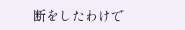断をしたわけで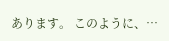あります。 このように、…